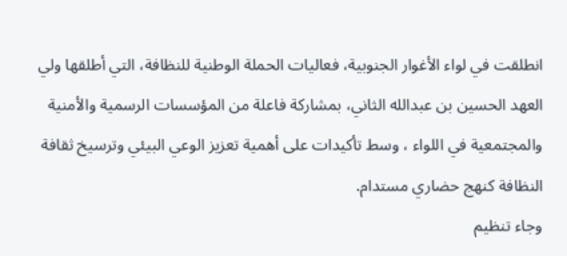انطلقت في لواء الأغوار الجنوبية، فعاليات الحملة الوطنية للنظافة، التي أطلقها ولي العهد الحسين بن عبدالله الثاني، بمشاركة فاعلة من المؤسسات الرسمية والأمنية والمجتمعية في اللواء ، وسط تأكيدات على أهمية تعزيز الوعي البيئي وترسيخ ثقافة النظافة كنهج حضاري مستدام.
وجاء تنظيم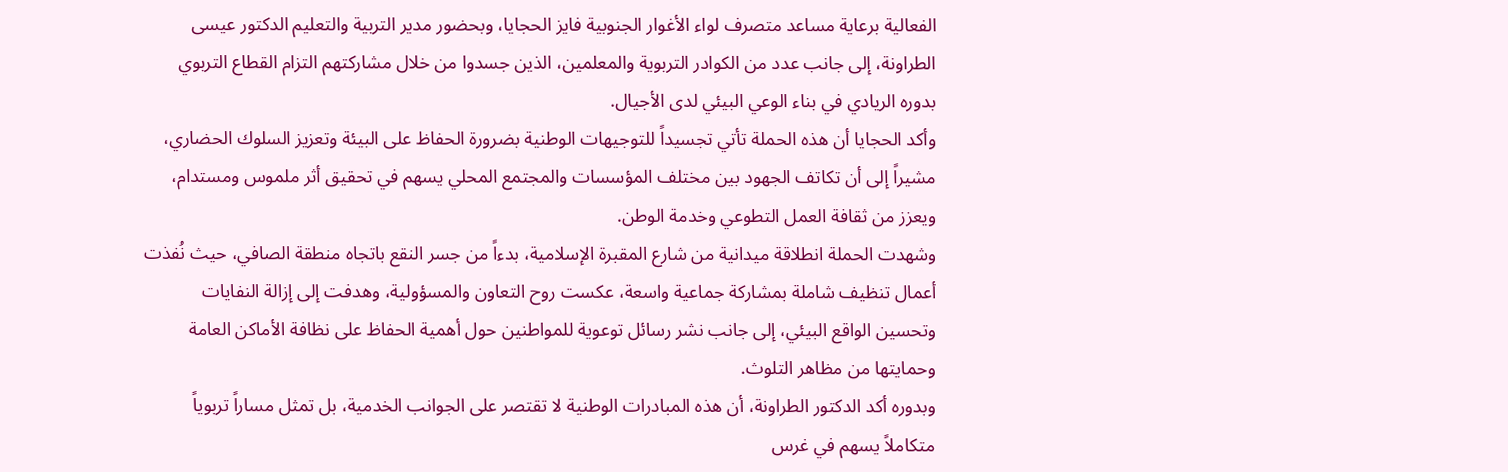الفعالية برعاية مساعد متصرف لواء الأغوار الجنوبية فايز الحجايا، وبحضور مدير التربية والتعليم الدكتور عيسى الطراونة، إلى جانب عدد من الكوادر التربوية والمعلمين، الذين جسدوا من خلال مشاركتهم التزام القطاع التربوي بدوره الريادي في بناء الوعي البيئي لدى الأجيال.
وأكد الحجايا أن هذه الحملة تأتي تجسيداً للتوجيهات الوطنية بضرورة الحفاظ على البيئة وتعزيز السلوك الحضاري، مشيراً إلى أن تكاتف الجهود بين مختلف المؤسسات والمجتمع المحلي يسهم في تحقيق أثر ملموس ومستدام، ويعزز من ثقافة العمل التطوعي وخدمة الوطن.
وشهدت الحملة انطلاقة ميدانية من شارع المقبرة الإسلامية، بدءاً من جسر النقع باتجاه منطقة الصافي، حيث نُفذت أعمال تنظيف شاملة بمشاركة جماعية واسعة، عكست روح التعاون والمسؤولية، وهدفت إلى إزالة النفايات وتحسين الواقع البيئي، إلى جانب نشر رسائل توعوية للمواطنين حول أهمية الحفاظ على نظافة الأماكن العامة وحمايتها من مظاهر التلوث.
وبدوره أكد الدكتور الطراونة، أن هذه المبادرات الوطنية لا تقتصر على الجوانب الخدمية، بل تمثل مساراً تربوياً متكاملاً يسهم في غرس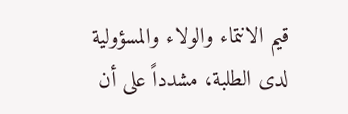قيم الانتماء والولاء والمسؤولية لدى الطلبة، مشدداً على أن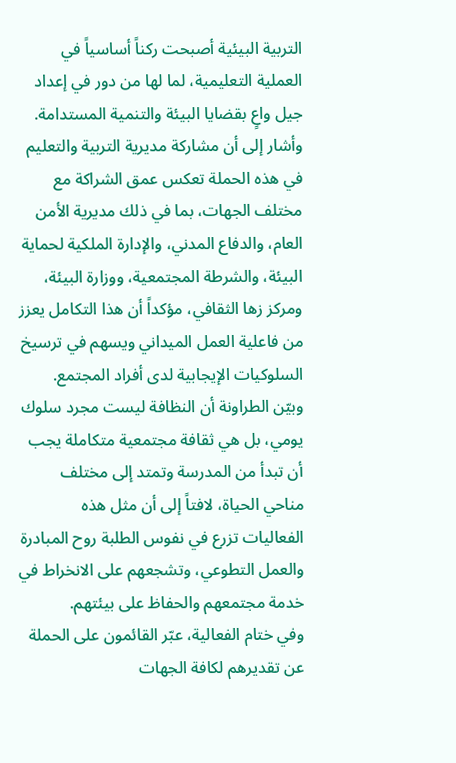التربية البيئية أصبحت ركناً أساسياً في العملية التعليمية، لما لها من دور في إعداد جيل واعٍ بقضايا البيئة والتنمية المستدامة.
وأشار إلى أن مشاركة مديرية التربية والتعليم في هذه الحملة تعكس عمق الشراكة مع مختلف الجهات، بما في ذلك مديرية الأمن العام، والدفاع المدني، والإدارة الملكية لحماية البيئة، والشرطة المجتمعية، ووزارة البيئة، ومركز زها الثقافي، مؤكداً أن هذا التكامل يعزز من فاعلية العمل الميداني ويسهم في ترسيخ السلوكيات الإيجابية لدى أفراد المجتمع.
وبيّن الطراونة أن النظافة ليست مجرد سلوك يومي، بل هي ثقافة مجتمعية متكاملة يجب أن تبدأ من المدرسة وتمتد إلى مختلف مناحي الحياة، لافتاً إلى أن مثل هذه الفعاليات تزرع في نفوس الطلبة روح المبادرة والعمل التطوعي، وتشجعهم على الانخراط في خدمة مجتمعهم والحفاظ على بيئتهم.
وفي ختام الفعالية، عبّر القائمون على الحملة عن تقديرهم لكافة الجهات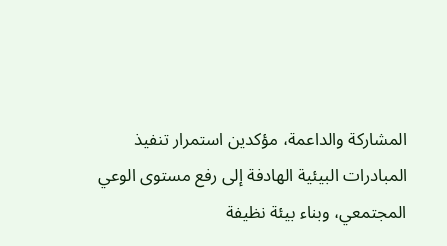المشاركة والداعمة، مؤكدين استمرار تنفيذ المبادرات البيئية الهادفة إلى رفع مستوى الوعي المجتمعي، وبناء بيئة نظيفة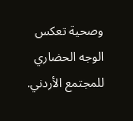وصحية تعكس الوجه الحضاري للمجتمع الأردني.